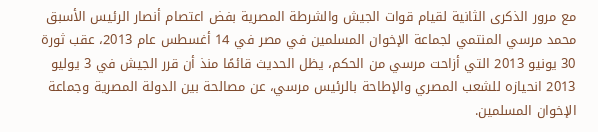مع مرور الذكرى الثانية لقيام قوات الجيش والشرطة المصرية بفض اعتصام أنصار الرئيس الأسبق محمد مرسي المنتمي لجماعة الإخوان المسلمين في مصر في 14 أغسطس عام 2013، عقب ثورة 30 يونيو 2013 التي أزاحت مرسي من الحكم، يظل الحديث قائمًا منذ أن قرر الجيش في 3 يوليو 2013 انحيازه للشعب المصري والإطاحة بالرئيس مرسي، عن مصالحة بين الدولة المصرية وجماعة الإخوان المسلمين.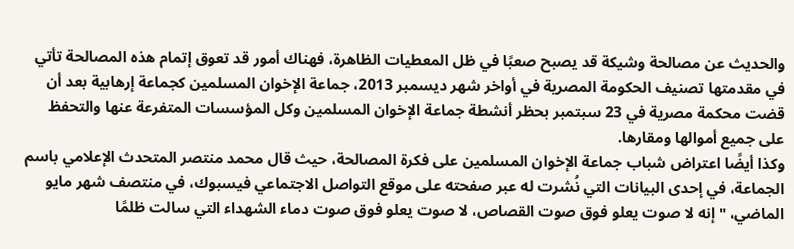والحديث عن مصالحة وشيكة قد يصبح صعبًا في ظل المعطيات الظاهرة، فهناك أمور قد تعوق إتمام هذه المصالحة تأتي في مقدمتها تصنيف الحكومة المصرية في أواخر شهر ديسمبر 2013، جماعة الإخوان المسلمين كجماعة إرهابية بعد أن قضت محكمة مصرية في 23 سبتمبر بحظر أنشطة جماعة الإخوان المسلمين وكل المؤسسات المتفرعة عنها والتحفظ على جميع أموالها ومقارها.
وكذا أيضًا اعتراض شباب جماعة الإخوان المسلمين على فكرة المصالحة، حيث قال محمد منتصر المتحدث الإعلامي باسم الجماعة، في إحدى البيانات التي نُشرت له عبر صفحته على موقع التواصل الاجتماعي فيسبوك، في منتصف شهر مايو الماضي، "إنه لا صوت يعلو فوق صوت القصاص، لا صوت يعلو فوق صوت دماء الشهداء التي سالت ظلمًا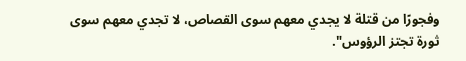وفجورًا من قتلة لا يجدي معهم سوى القصاص، لا تجدي معهم سوى ثورة تجتز الرؤوس".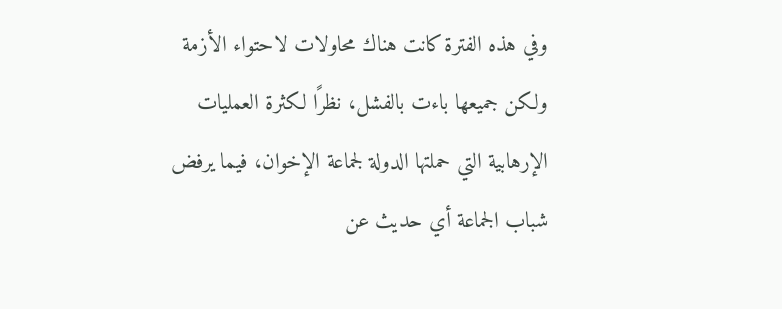وفي هذه الفترة كانت هناك محاولات لاحتواء الأزمة ولكن جميعها باءت بالفشل، نظرًا لكثرة العمليات الإرهابية التي حملتها الدولة لجماعة الإخوان، فيما يرفض شباب الجماعة أي حديث عن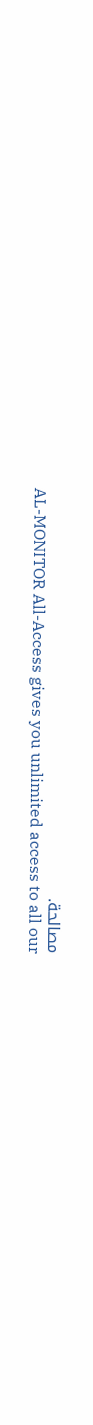مصالحة.
AL-MONITOR All-Access gives you unlimited access to all our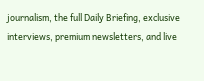journalism, the full Daily Briefing, exclusive interviews, premium newsletters, and live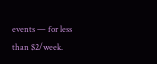events — for less than $2/week.